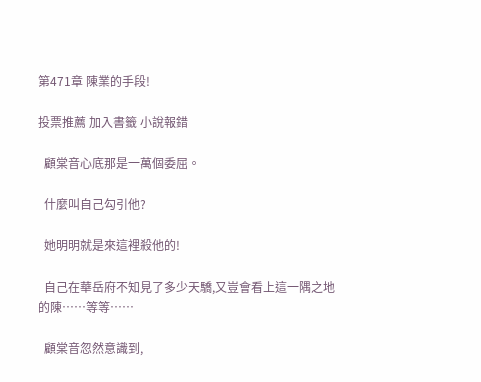第471章 陳業的手段!

投票推薦 加入書籤 小說報錯

  顧棠音心底那是一萬個委屈。

  什麼叫自己勾引他?

  她明明就是來這裡殺他的!

  自己在華岳府不知見了多少天驕,又豈會看上這一隅之地的陳……等等……

  顧棠音忽然意識到,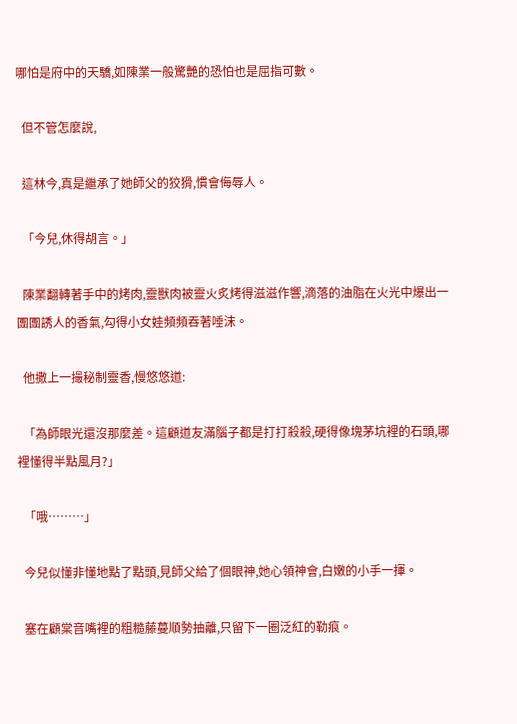哪怕是府中的天驕,如陳業一般驚艷的恐怕也是屈指可數。

  但不管怎麼說,

  這林今,真是繼承了她師父的狡猾,慣會侮辱人。

  「今兒,休得胡言。」

  陳業翻轉著手中的烤肉,靈獸肉被靈火炙烤得滋滋作響,滴落的油脂在火光中爆出一團團誘人的香氣,勾得小女娃頻頻吞著唾沫。

  他撒上一撮秘制靈香,慢悠悠道:

  「為師眼光還沒那麼差。這顧道友滿腦子都是打打殺殺,硬得像塊茅坑裡的石頭,哪裡懂得半點風月?」

  「哦………」

  今兒似懂非懂地點了點頭,見師父給了個眼神,她心領神會,白嫩的小手一揮。

  塞在顧棠音嘴裡的粗糙藤蔓順勢抽離,只留下一圈泛紅的勒痕。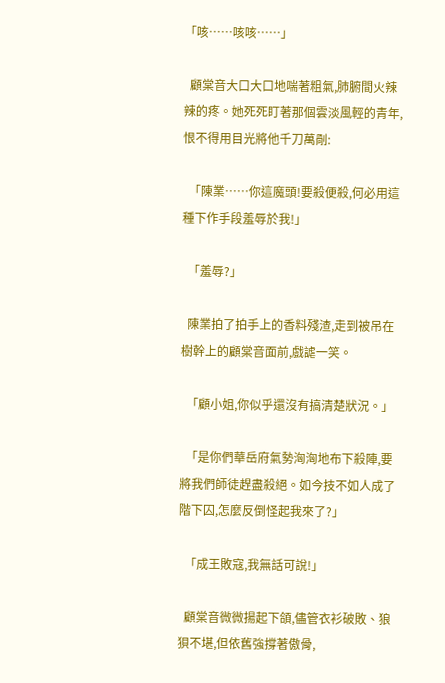「咳……咳咳……」

  顧棠音大口大口地喘著粗氣,肺腑間火辣辣的疼。她死死盯著那個雲淡風輕的青年,恨不得用目光將他千刀萬剮:

  「陳業……你這魔頭!要殺便殺,何必用這種下作手段羞辱於我!」

  「羞辱?」

  陳業拍了拍手上的香料殘渣,走到被吊在樹幹上的顧棠音面前,戲謔一笑。

  「顧小姐,你似乎還沒有搞清楚狀況。」

  「是你們華岳府氣勢洶洶地布下殺陣,要將我們師徒趕盡殺絕。如今技不如人成了階下囚,怎麼反倒怪起我來了?」

  「成王敗寇,我無話可說!」

  顧棠音微微揚起下頜,儘管衣衫破敗、狼狽不堪,但依舊強撐著傲骨,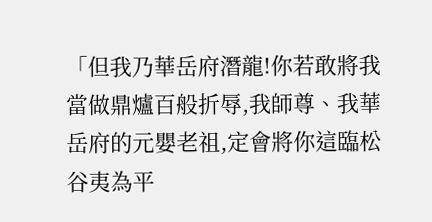「但我乃華岳府潛龍!你若敢將我當做鼎爐百般折辱,我師尊、我華岳府的元嬰老祖,定會將你這臨松谷夷為平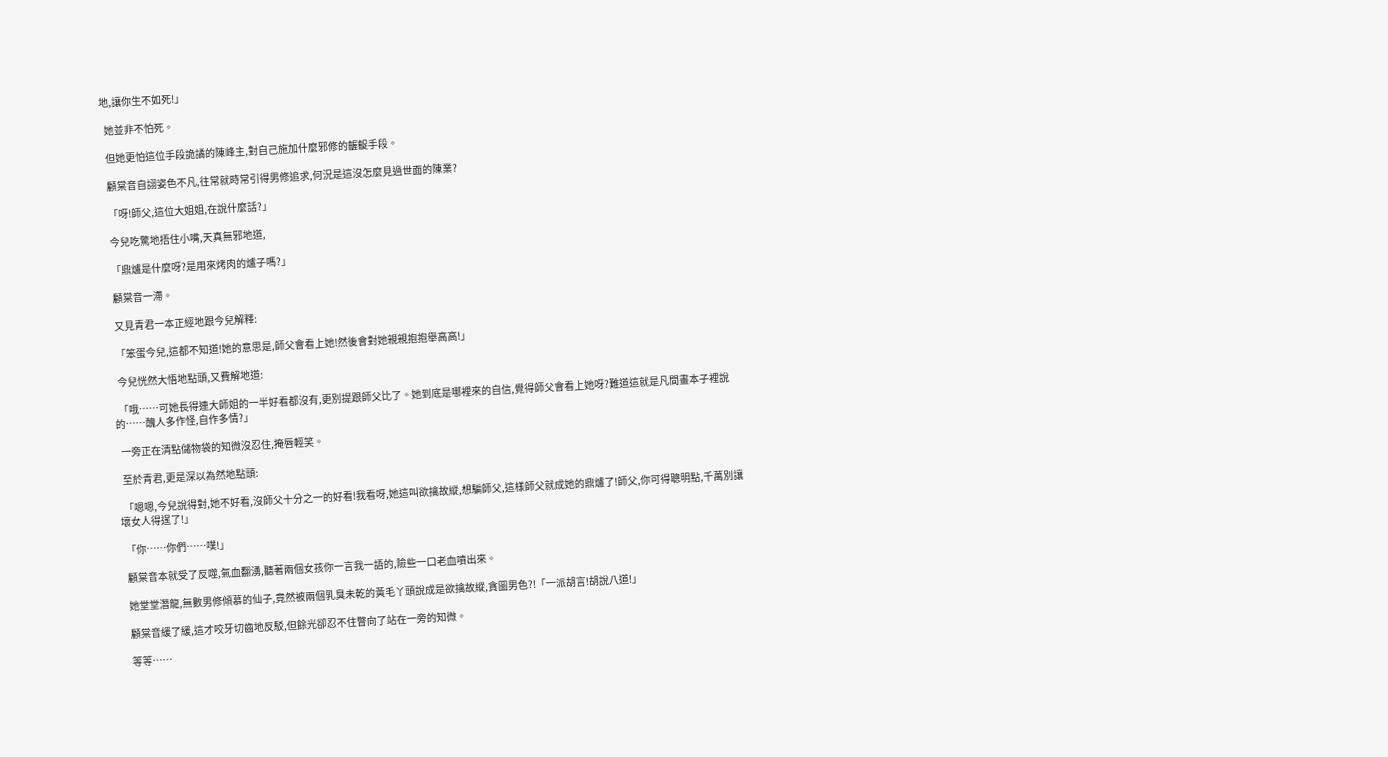地,讓你生不如死!」

  她並非不怕死。

  但她更怕這位手段詭譎的陳峰主,對自己施加什麼邪修的齷齪手段。

  顧棠音自詡姿色不凡,往常就時常引得男修追求,何況是這沒怎麼見過世面的陳業?

  「呀!師父,這位大姐姐,在說什麼話?」

  今兒吃驚地捂住小嘴,天真無邪地道,

  「鼎爐是什麼呀?是用來烤肉的爐子嗎?」

  顧棠音一滯。

  又見青君一本正經地跟今兒解釋:

  「笨蛋今兒,這都不知道!她的意思是,師父會看上她!然後會對她親親抱抱舉高高!」

  今兒恍然大悟地點頭,又費解地道:

  「哦……可她長得連大師姐的一半好看都沒有,更別提跟師父比了。她到底是哪裡來的自信,覺得師父會看上她呀?難道這就是凡間畫本子裡說的……醜人多作怪,自作多情?」

  一旁正在清點儲物袋的知微沒忍住,掩唇輕笑。

  至於青君,更是深以為然地點頭:

  「嗯嗯,今兒說得對,她不好看,沒師父十分之一的好看!我看呀,她這叫欲擒故縱,想騙師父,這樣師父就成她的鼎爐了!師父,你可得聰明點,千萬別讓壞女人得逞了!」

  「你……你們……噗!」

  顧棠音本就受了反噬,氣血翻湧,聽著兩個女孩你一言我一語的,險些一口老血噴出來。

  她堂堂潛龍,無數男修傾慕的仙子,竟然被兩個乳臭未乾的黃毛丫頭說成是欲擒故縱,貪圖男色?!「一派胡言!胡說八道!」

  顧棠音緩了緩,這才咬牙切齒地反駁,但餘光卻忍不住瞥向了站在一旁的知微。

  等等……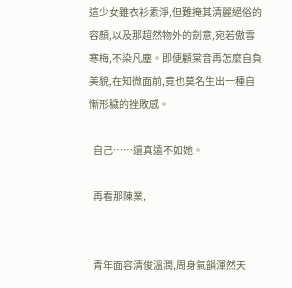這少女雖衣衫素淨,但難掩其清麗絕俗的容顏,以及那超然物外的劍意,宛若傲雪寒梅,不染凡塵。即便顧棠音再怎麼自負美貌,在知微面前,竟也莫名生出一種自慚形穢的挫敗感。

  自己……還真遠不如她。

  再看那陳業,


  青年面容清俊溫潤,周身氣韻渾然天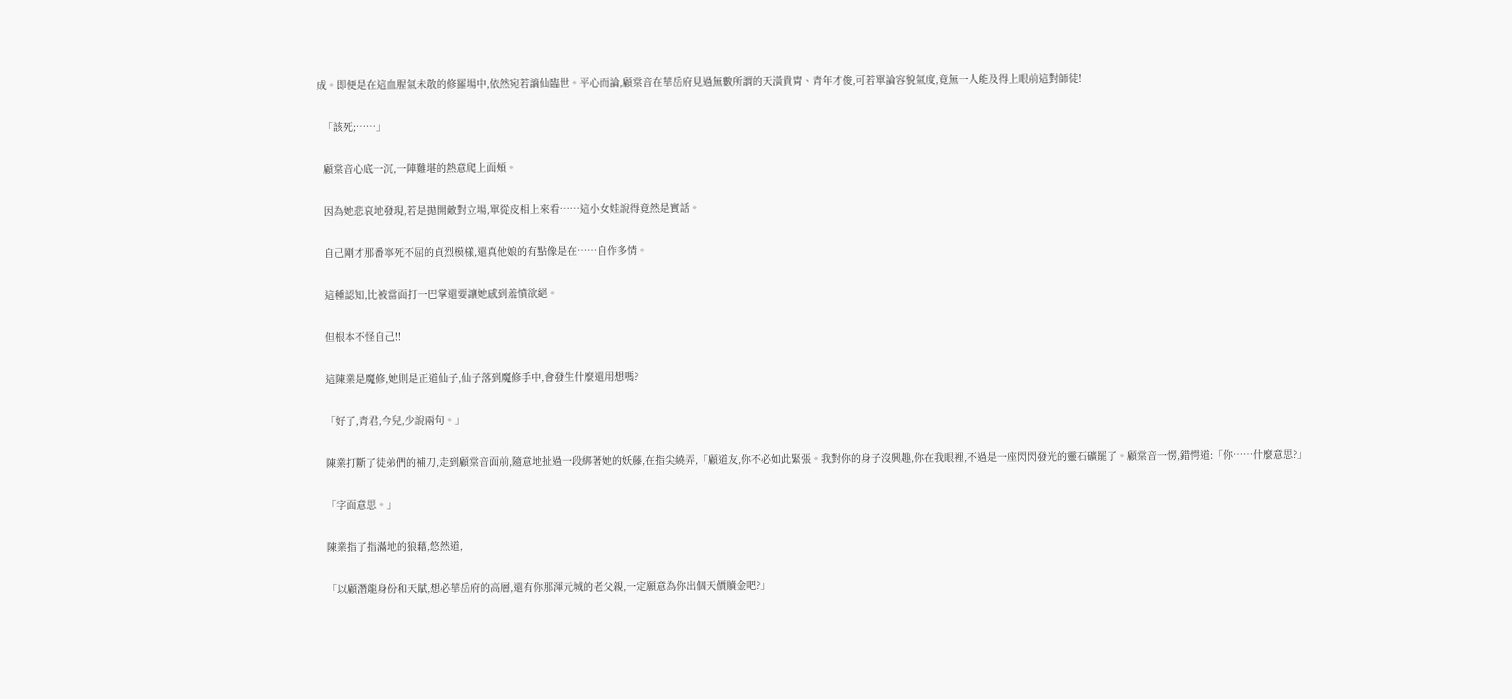成。即便是在這血腥氣未散的修羅場中,依然宛若謫仙臨世。平心而論,顧棠音在華岳府見過無數所謂的天潢貴胄、青年才俊,可若單論容貌氣度,竟無一人能及得上眼前這對師徒!

  「該死;……」

  顧棠音心底一沉,一陣難堪的熱意爬上面頰。

  因為她悲哀地發現,若是拋開敵對立場,單從皮相上來看……這小女娃說得竟然是實話。

  自己剛才那番寧死不屈的貞烈模樣,還真他娘的有點像是在……自作多情。

  這種認知,比被當面打一巴掌還要讓她感到羞憤欲絕。

  但根本不怪自己!!

  這陳業是魔修,她則是正道仙子,仙子落到魔修手中,會發生什麼還用想嗎?

  「好了,青君,今兒,少說兩句。」

  陳業打斷了徒弟們的補刀,走到顧棠音面前,隨意地扯過一段綁著她的妖藤,在指尖繞弄,「顧道友,你不必如此緊張。我對你的身子沒興趣,你在我眼裡,不過是一座閃閃發光的靈石礦罷了。顧棠音一愣,錯愕道:「你……什麼意思?」

  「字面意思。」

  陳業指了指滿地的狼藉,悠然道,

  「以顧潛龍身份和天賦,想必華岳府的高層,還有你那渾元城的老父親,一定願意為你出個天價贖金吧?」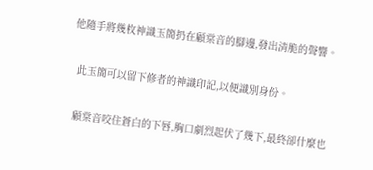他隨手將幾枚神識玉簡扔在顧棠音的腳邊,發出清脆的聲響。

  此玉簡可以留下修者的神識印記,以便識別身份。

  顧棠音咬住蒼白的下唇,胸口劇烈起伏了幾下,最終卻什麼也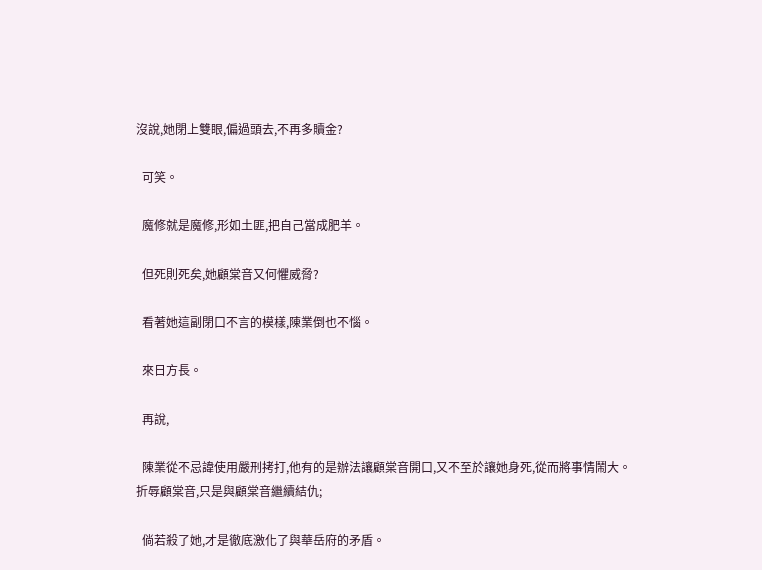沒說,她閉上雙眼,偏過頭去,不再多贖金?

  可笑。

  魔修就是魔修,形如土匪,把自己當成肥羊。

  但死則死矣,她顧棠音又何懼威脅?

  看著她這副閉口不言的模樣,陳業倒也不惱。

  來日方長。

  再說,

  陳業從不忌諱使用嚴刑拷打,他有的是辦法讓顧棠音開口,又不至於讓她身死,從而將事情鬧大。折辱顧棠音,只是與顧棠音繼續結仇;

  倘若殺了她,才是徹底激化了與華岳府的矛盾。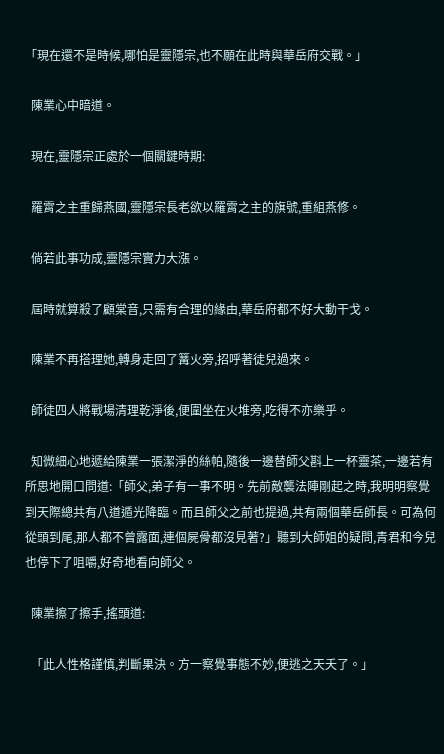「現在還不是時候,哪怕是靈隱宗,也不願在此時與華岳府交戰。」

  陳業心中暗道。

  現在,靈隱宗正處於一個關鍵時期:

  羅霄之主重歸燕國,靈隱宗長老欲以羅霄之主的旗號,重組燕修。

  倘若此事功成,靈隱宗實力大漲。

  屆時就算殺了顧棠音,只需有合理的緣由,華岳府都不好大動干戈。

  陳業不再搭理她,轉身走回了篝火旁,招呼著徒兒過來。

  師徒四人將戰場清理乾淨後,便圍坐在火堆旁,吃得不亦樂乎。

  知微細心地遞給陳業一張潔淨的絲帕,隨後一邊替師父斟上一杯靈茶,一邊若有所思地開口問道:「師父,弟子有一事不明。先前敵襲法陣剛起之時,我明明察覺到天際總共有八道遁光降臨。而且師父之前也提過,共有兩個華岳師長。可為何從頭到尾,那人都不曾露面,連個屍骨都沒見著?」聽到大師姐的疑問,青君和今兒也停下了咀嚼,好奇地看向師父。

  陳業擦了擦手,搖頭道:

  「此人性格謹慎,判斷果決。方一察覺事態不妙,便逃之天夭了。」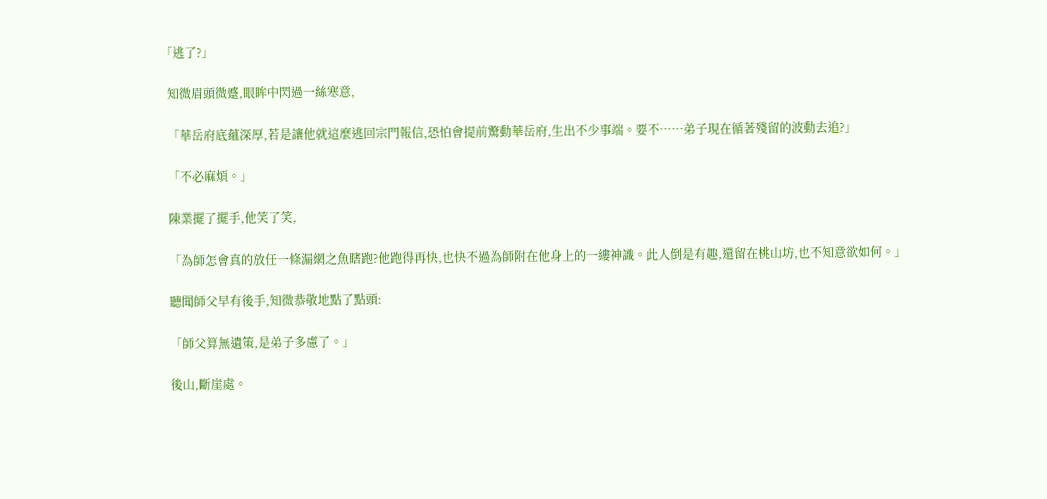「逃了?」

  知微眉頭微蹙,眼眸中閃過一絲寒意,

  「華岳府底蘊深厚,若是讓他就這麼逃回宗門報信,恐怕會提前驚動華岳府,生出不少事端。要不……弟子現在循著殘留的波動去追?」

  「不必麻煩。」

  陳業擺了擺手,他笑了笑,

  「為師怎會真的放任一條漏網之魚瞎跑?他跑得再快,也快不過為師附在他身上的一縷神識。此人倒是有趣,還留在桃山坊,也不知意欲如何。」

  聽聞師父早有後手,知微恭敬地點了點頭:

  「師父算無遺策,是弟子多慮了。」

  後山,斷崖處。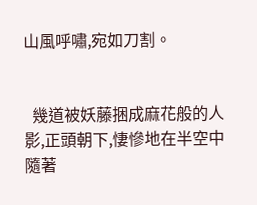山風呼嘯,宛如刀割。


  幾道被妖藤捆成麻花般的人影,正頭朝下,悽慘地在半空中隨著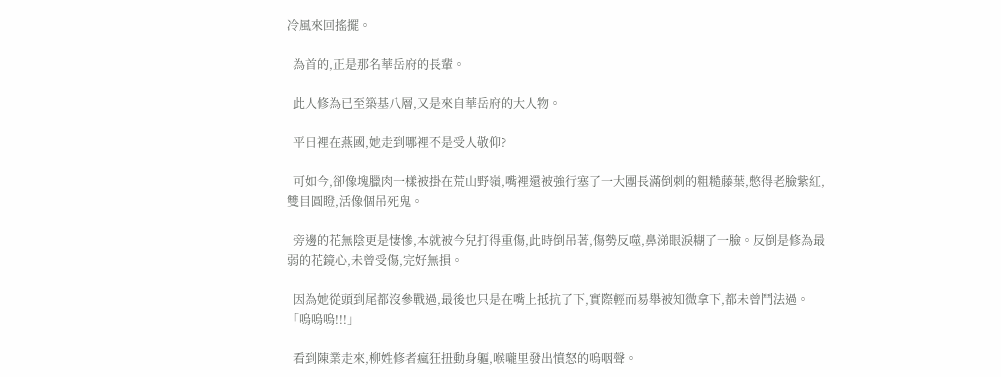冷風來回搖擺。

  為首的,正是那名華岳府的長輩。

  此人修為已至築基八層,又是來自華岳府的大人物。

  平日裡在燕國,她走到哪裡不是受人敬仰?

  可如今,卻像塊臘肉一樣被掛在荒山野嶺,嘴裡還被強行塞了一大團長滿倒刺的粗糙藤葉,憋得老臉紫紅,雙目圓瞪,活像個吊死鬼。

  旁邊的花無陰更是悽慘,本就被今兒打得重傷,此時倒吊著,傷勢反噬,鼻涕眼淚糊了一臉。反倒是修為最弱的花鏡心,未曾受傷,完好無損。

  因為她從頭到尾都沒參戰過,最後也只是在嘴上抵抗了下,實際輕而易舉被知微拿下,都未曾鬥法過。「嗚嗚嗚!!!」

  看到陳業走來,柳姓修者瘋狂扭動身軀,喉嚨里發出憤怒的嗚咽聲。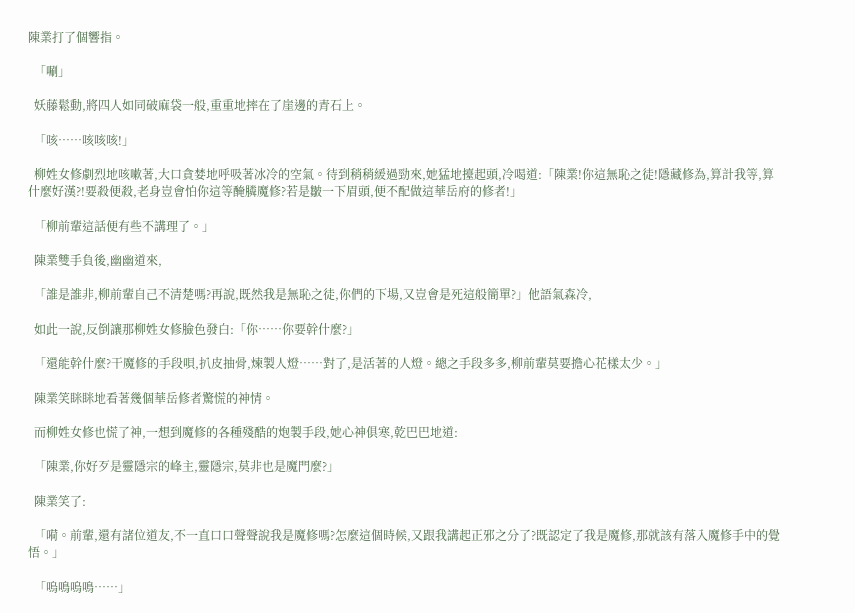陳業打了個響指。

  「唰」

  妖藤鬆動,將四人如同破麻袋一般,重重地摔在了崖邊的青石上。

  「咳……咳咳咳!」

  柳姓女修劇烈地咳嗽著,大口貪婪地呼吸著冰冷的空氣。待到稍稍緩過勁來,她猛地擡起頭,冷喝道:「陳業!你這無恥之徒!隱藏修為,算計我等,算什麼好漢?!要殺便殺,老身豈會怕你這等醃膦魔修?若是皺一下眉頭,便不配做這華岳府的修者!」

  「柳前輩這話便有些不講理了。」

  陳業雙手負後,幽幽道來,

  「誰是誰非,柳前輩自己不清楚嗎?再說,既然我是無恥之徒,你們的下場,又豈會是死這般簡單?」他語氣森冷,

  如此一說,反倒讓那柳姓女修臉色發白:「你……你要幹什麼?」

  「還能幹什麼?干魔修的手段唄,扒皮抽骨,煉製人燈……對了,是活著的人燈。總之手段多多,柳前輩莫要擔心花樣太少。」

  陳業笑眯眯地看著幾個華岳修者驚慌的神情。

  而柳姓女修也慌了神,一想到魔修的各種殘酷的炮製手段,她心神俱寒,乾巴巴地道:

  「陳業,你好歹是靈隱宗的峰主,靈隱宗,莫非也是魔門麼?」

  陳業笑了:

  「嗬。前輩,還有諸位道友,不一直口口聲聲說我是魔修嗎?怎麼這個時候,又跟我講起正邪之分了?既認定了我是魔修,那就該有落入魔修手中的覺悟。」

  「嗚鳴嗚鳴……」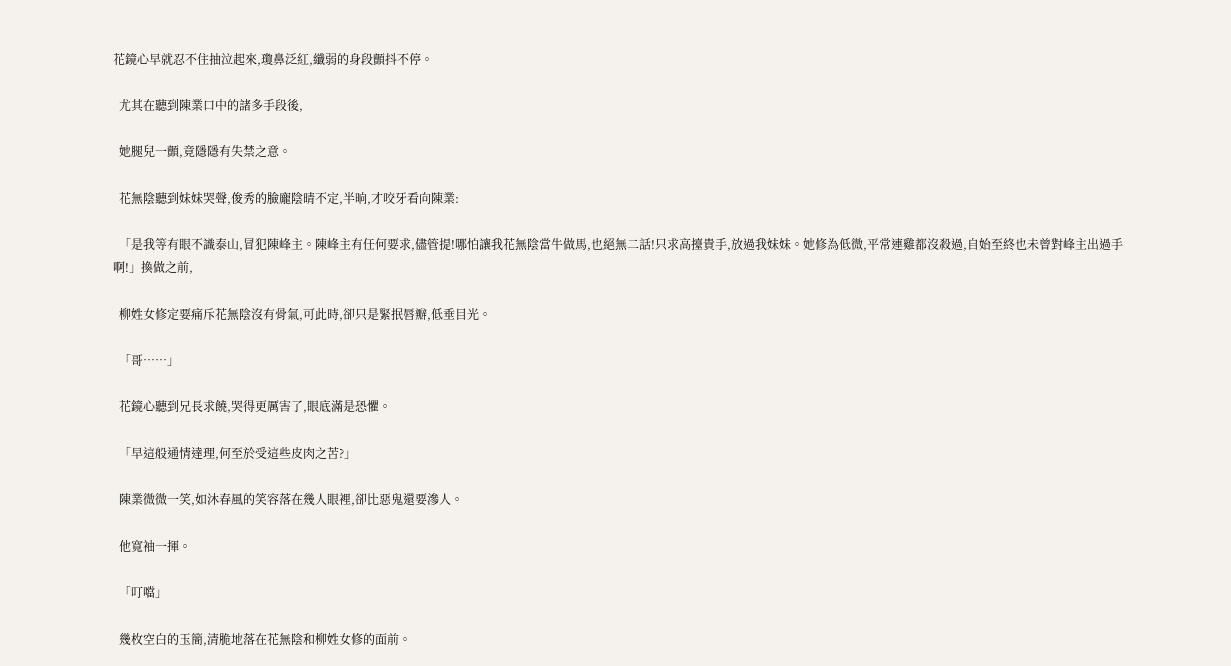花鏡心早就忍不住抽泣起來,瓊鼻泛紅,纖弱的身段顫抖不停。

  尤其在聽到陳業口中的諸多手段後,

  她腿兒一顫,竟隱隱有失禁之意。

  花無陰聽到妹妹哭聲,俊秀的臉龐陰晴不定,半晌,才咬牙看向陳業:

  「是我等有眼不識泰山,冒犯陳峰主。陳峰主有任何要求,儘管提!哪怕讓我花無陰當牛做馬,也絕無二話!只求高擡貴手,放過我妹妹。她修為低微,平常連雞都沒殺過,自始至終也未曾對峰主出過手啊!」換做之前,

  柳姓女修定要痛斥花無陰沒有骨氣,可此時,卻只是緊抿唇瓣,低垂目光。

  「哥……」

  花鏡心聽到兄長求饒,哭得更厲害了,眼底滿是恐懼。

  「早這般通情達理,何至於受這些皮肉之苦?」

  陳業微微一笑,如沐春風的笑容落在幾人眼裡,卻比惡鬼還要滲人。

  他寬袖一揮。

  「叮噹」

  幾枚空白的玉簡,清脆地落在花無陰和柳姓女修的面前。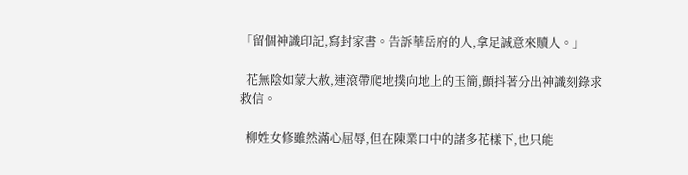「留個神識印記,寫封家書。告訴華岳府的人,拿足誠意來贖人。」

  花無陰如蒙大赦,連滾帶爬地撲向地上的玉簡,顫抖著分出神識刻錄求救信。

  柳姓女修雖然滿心屈辱,但在陳業口中的諸多花樣下,也只能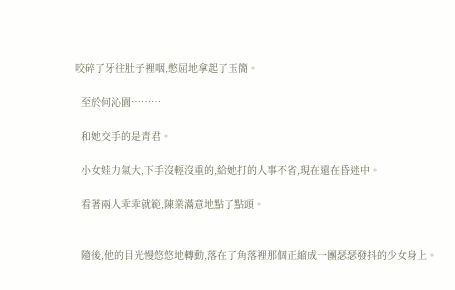咬碎了牙往肚子裡咽,憋屈地拿起了玉簡。

  至於何沁園………

  和她交手的是青君。

  小女娃力氣大,下手沒輕沒重的,給她打的人事不省,現在還在昏迷中。

  看著兩人乖乖就範,陳業滿意地點了點頭。


  隨後,他的目光慢悠悠地轉動,落在了角落裡那個正縮成一團瑟瑟發抖的少女身上。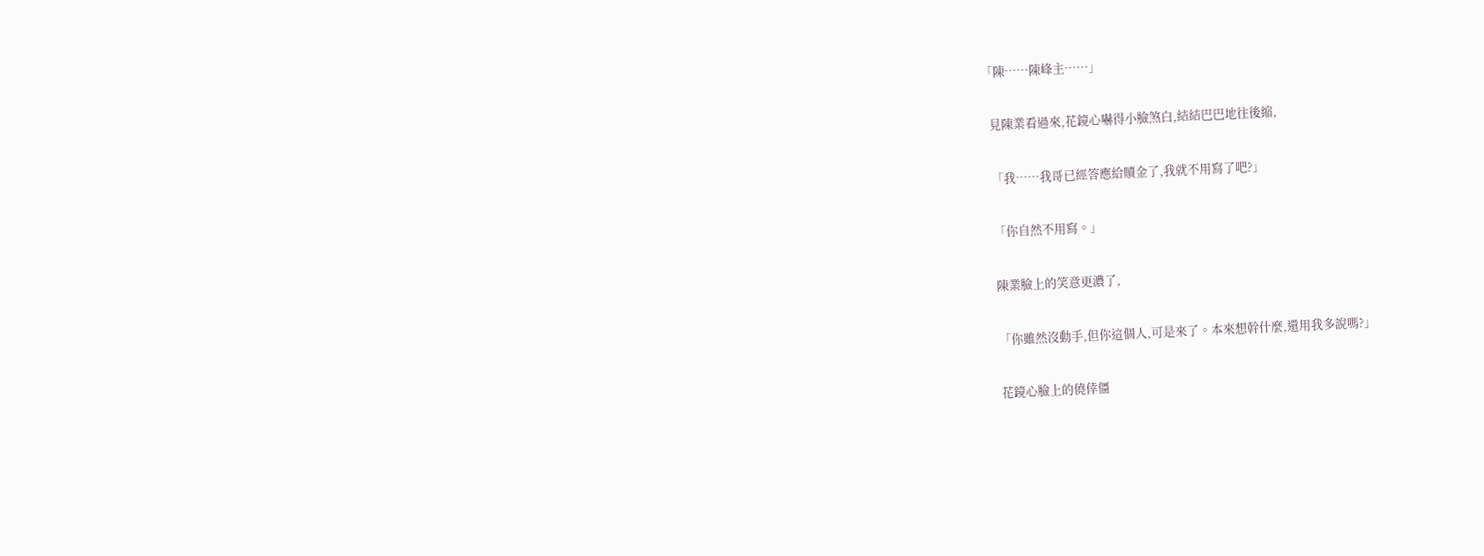「陳……陳峰主……」

  見陳業看過來,花鏡心嚇得小臉煞白,結結巴巴地往後縮,

  「我……我哥已經答應給贖金了,我就不用寫了吧?」

  「你自然不用寫。」

  陳業臉上的笑意更濃了,

  「你雖然沒動手,但你這個人,可是來了。本來想幹什麼,還用我多說嗎?」

  花鏡心臉上的僥倖僵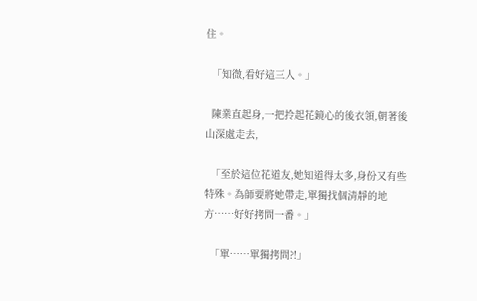住。

  「知微,看好這三人。」

  陳業直起身,一把拎起花鏡心的後衣領,朝著後山深處走去,

  「至於這位花道友,她知道得太多,身份又有些特殊。為師要將她帶走,單獨找個清靜的地方……好好拷問一番。」

  「單……單獨拷問?!」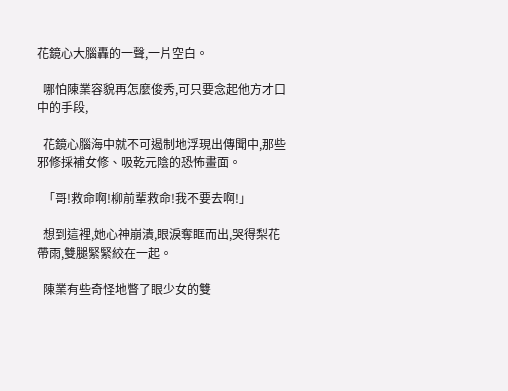花鏡心大腦轟的一聲,一片空白。

  哪怕陳業容貌再怎麼俊秀,可只要念起他方才口中的手段,

  花鏡心腦海中就不可遏制地浮現出傳聞中,那些邪修採補女修、吸乾元陰的恐怖畫面。

  「哥!救命啊!柳前輩救命!我不要去啊!」

  想到這裡,她心神崩潰,眼淚奪眶而出,哭得梨花帶雨,雙腿緊緊絞在一起。

  陳業有些奇怪地瞥了眼少女的雙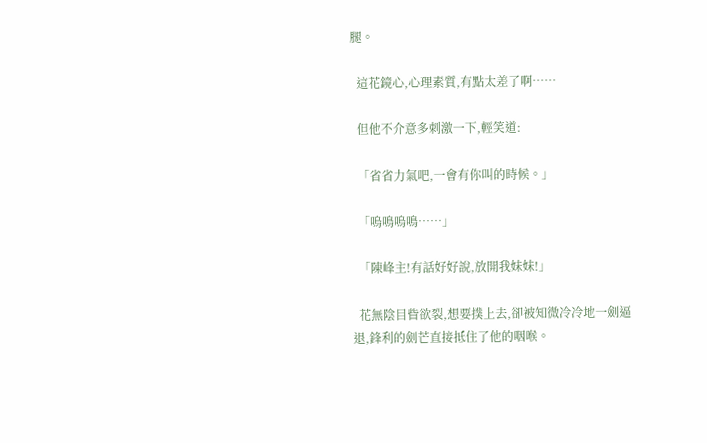腿。

  這花鏡心,心理素質,有點太差了啊……

  但他不介意多刺激一下,輕笑道:

  「省省力氣吧,一會有你叫的時候。」

  「嗚鳴嗚鳴……」

  「陳峰主!有話好好說,放開我妹妹!」

  花無陰目眥欲裂,想要撲上去,卻被知微冷冷地一劍逼退,鋒利的劍芒直接抵住了他的咽喉。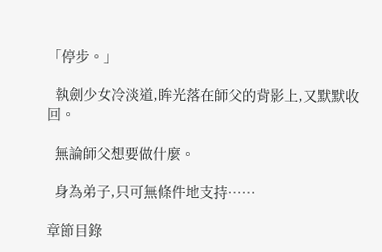「停步。」

  執劍少女冷淡道,眸光落在師父的背影上,又默默收回。

  無論師父想要做什麼。

  身為弟子,只可無條件地支持……

章節目錄